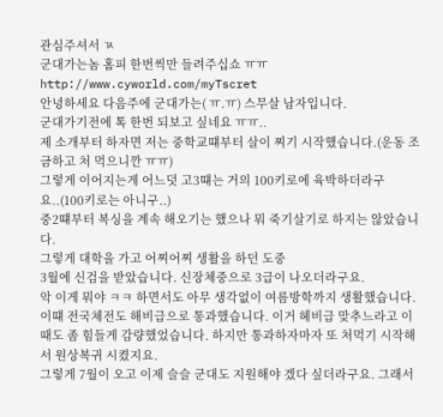관심주셔서 ㄳ
군대가는놈 홈피 한번씩만 들려주십쇼 ㅠㅠ
http://www.cyworld.com/myTscret
안녕하세요 다음주에 군대가는( ㅠ.ㅠ) 스무살 남자입니다.
군대가기전에 톡 한번 되보고 싶네요 ㅠㅠ..
제 소개부터 하자면 저는 중학교떄부터 살이 찌기 시작했습니다.(운동 조금하고 처 먹으니깐 ㅠㅠ)
그렇게 이어지는게 어느덧 고3떄는 거의 100키로에 육박하더라구요..(100키로는 아니구..)
중2떄부터 복싱을 계속 해오기는 했으나 뭐 죽기살기로 하지는 않았습니다.
그렇게 대학을 가고 어찌어찌 생활을 하던 도중
3월에 신검을 받았습니다. 신장체중으로 3급이 나오더라구요.
악 이게 뭐야 ㅋㅋ 하면서도 아무 생각없이 여름방학까지 생활했습니다.
이떄 전국체전도 해비급으로 통과했습니다. 이거 헤비급 맞추느라고 이때도 좀 힘들게 감량했었습니다. 하지만 통과하자마자 또 처먹기 시작해서 원상복귀 시켰지요.
그렇게 7월이 오고 이제 슬슬 군대도 지원해야 겠다 싶더라구요. 그래서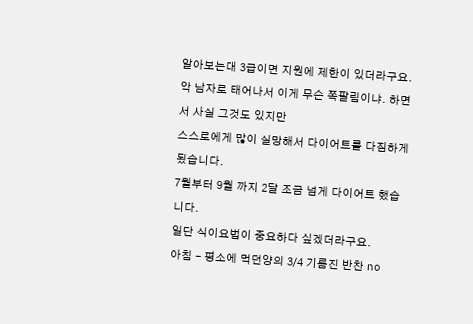알아보는대 3급이면 지원에 제한이 있더라구요. 악 남자로 태어나서 이게 무슨 쪽팔림이냐. 하면서 사실 그것도 있지만
스스로에게 많이 실망해서 다이어트를 다짐하게 됬습니다.
7월부터 9월 까지 2달 조금 넘게 다이어트 했습니다.
일단 식이요법이 중요하다 싶겠더라구요.
아침 - 평소에 먹던양의 3/4 기름진 반찬 no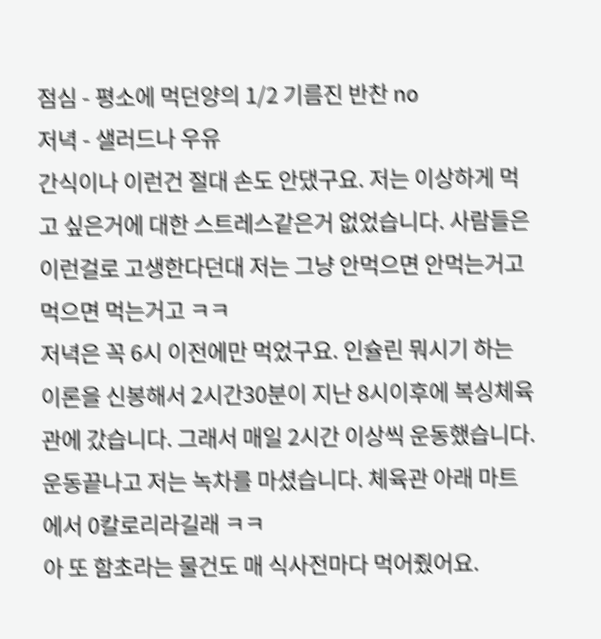점심 - 평소에 먹던양의 1/2 기름진 반찬 no
저녁 - 샐러드나 우유
간식이나 이런건 절대 손도 안댔구요. 저는 이상하게 먹고 싶은거에 대한 스트레스같은거 없었습니다. 사람들은 이런걸로 고생한다던대 저는 그냥 안먹으면 안먹는거고 먹으면 먹는거고 ㅋㅋ
저녁은 꼭 6시 이전에만 먹었구요. 인슐린 뭐시기 하는 이론을 신봉해서 2시간30분이 지난 8시이후에 복싱체육관에 갔습니다. 그래서 매일 2시간 이상씩 운동했습니다. 운동끝나고 저는 녹차를 마셨습니다. 체육관 아래 마트에서 0칼로리라길래 ㅋㅋ
아 또 함초라는 물건도 매 식사전마다 먹어줬어요.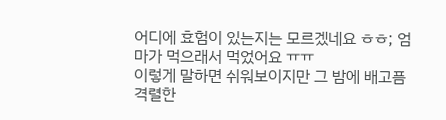어디에 효험이 있는지는 모르겠네요 ㅎㅎ; 엄마가 먹으래서 먹었어요 ㅠㅠ
이렇게 말하면 쉬워보이지만 그 밤에 배고픔 격렬한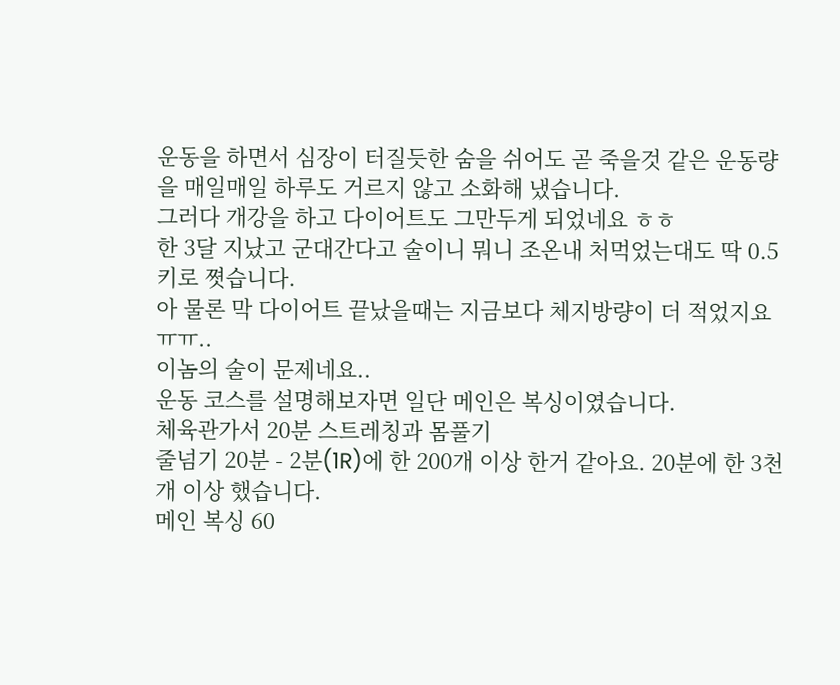운동을 하면서 심장이 터질듯한 숨을 쉬어도 곧 죽을것 같은 운동량을 매일매일 하루도 거르지 않고 소화해 냈습니다.
그러다 개강을 하고 다이어트도 그만두게 되었네요 ㅎㅎ
한 3달 지났고 군대간다고 술이니 뭐니 조온내 처먹었는대도 딱 0.5키로 쪗습니다.
아 물론 막 다이어트 끝났을때는 지금보다 체지방량이 더 적었지요 ㅠㅠ..
이놈의 술이 문제네요..
운동 코스를 설명해보자면 일단 메인은 복싱이였습니다.
체육관가서 20분 스트레칭과 몸풀기
줄넘기 20분 - 2분(1R)에 한 200개 이상 한거 같아요. 20분에 한 3천개 이상 했습니다.
메인 복싱 60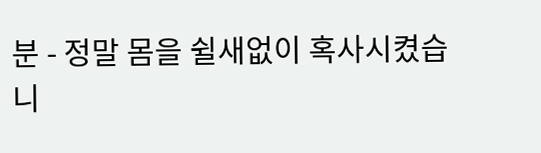분 - 정말 몸을 쉴새없이 혹사시켰습니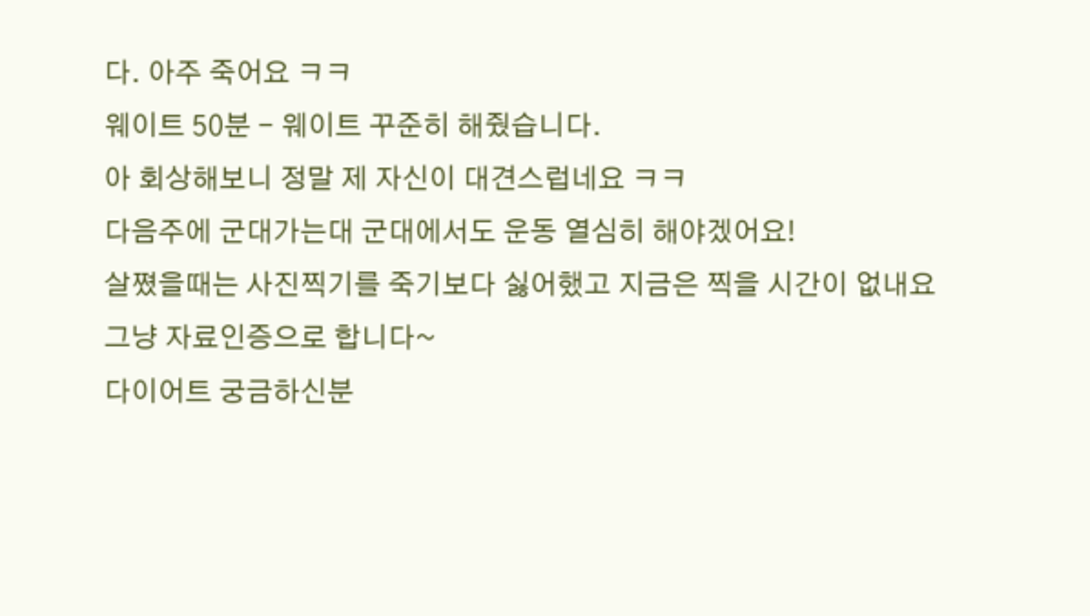다. 아주 죽어요 ㅋㅋ
웨이트 50분 - 웨이트 꾸준히 해줬습니다.
아 회상해보니 정말 제 자신이 대견스럽네요 ㅋㅋ
다음주에 군대가는대 군대에서도 운동 열심히 해야겠어요!
살쪘을때는 사진찍기를 죽기보다 싫어했고 지금은 찍을 시간이 없내요
그냥 자료인증으로 합니다~
다이어트 궁금하신분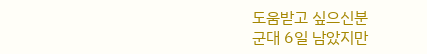도움받고 싶으신분
군대 6일 남았지만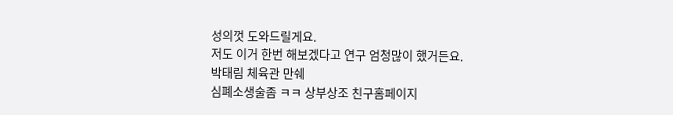성의껏 도와드릴게요.
저도 이거 한번 해보겠다고 연구 엄청많이 했거든요.
박태림 체육관 만쉐
심폐소생술좀 ㅋㅋ 상부상조 친구홈페이지